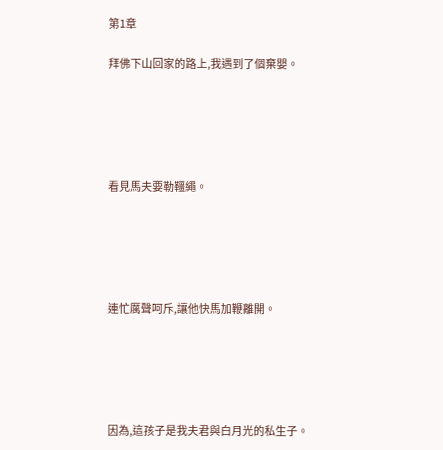第1章

拜佛下山回家的路上,我遇到了個棄嬰。





看見馬夫要勒韁繩。





連忙厲聲呵斥,讓他快馬加鞭離開。





因為,這孩子是我夫君與白月光的私生子。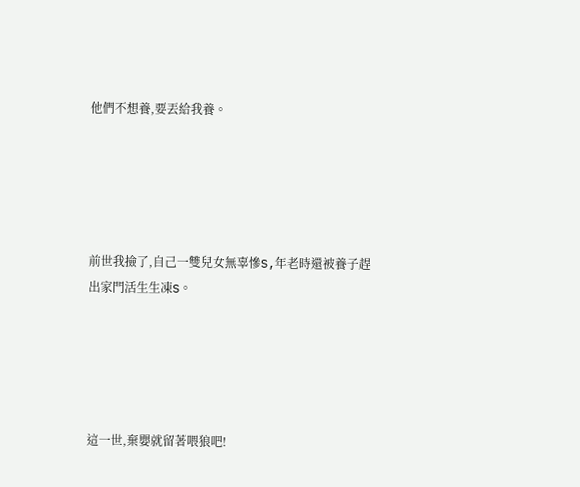他們不想養,要丟給我養。





前世我撿了,自己一雙兒女無辜慘S,年老時還被養子趕出家門活生生凍S。





這一世,棄嬰就留著喂狼吧!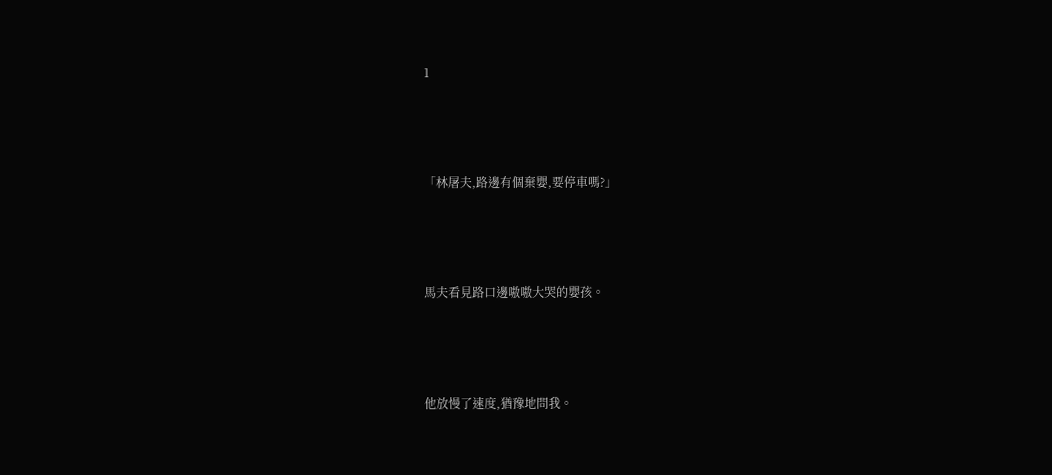1





「林屠夫,路邊有個棄嬰,要停車嗎?」





馬夫看見路口邊嗷嗷大哭的嬰孩。





他放慢了速度,猶豫地問我。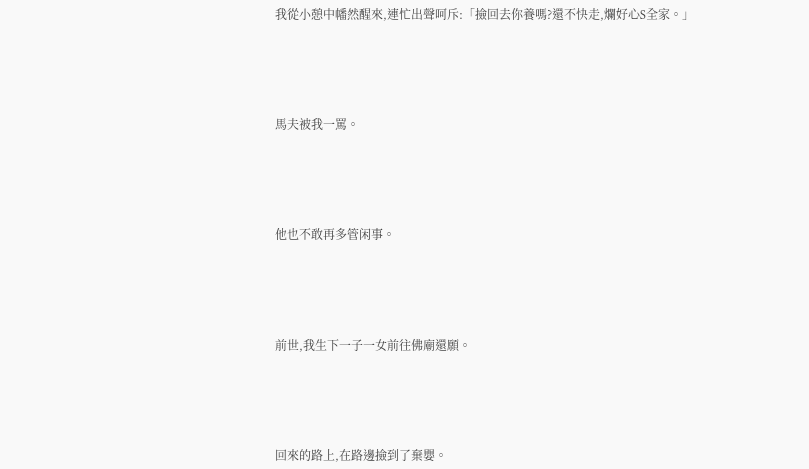我從小憩中幡然醒來,連忙出聲呵斥:「撿回去你養嗎?還不快走,爛好心S全家。」





馬夫被我一罵。





他也不敢再多管闲事。





前世,我生下一子一女前往佛廟還願。





回來的路上,在路邊撿到了棄嬰。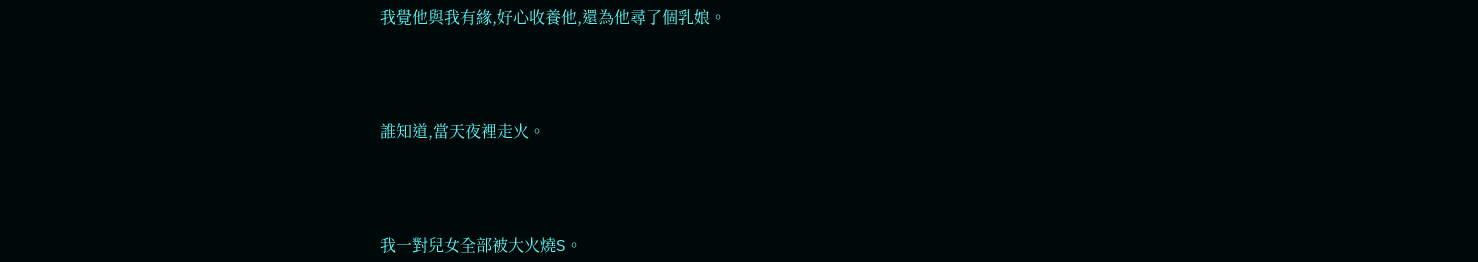我覺他與我有緣,好心收養他,還為他尋了個乳娘。





誰知道,當天夜裡走火。





我一對兒女全部被大火燒S。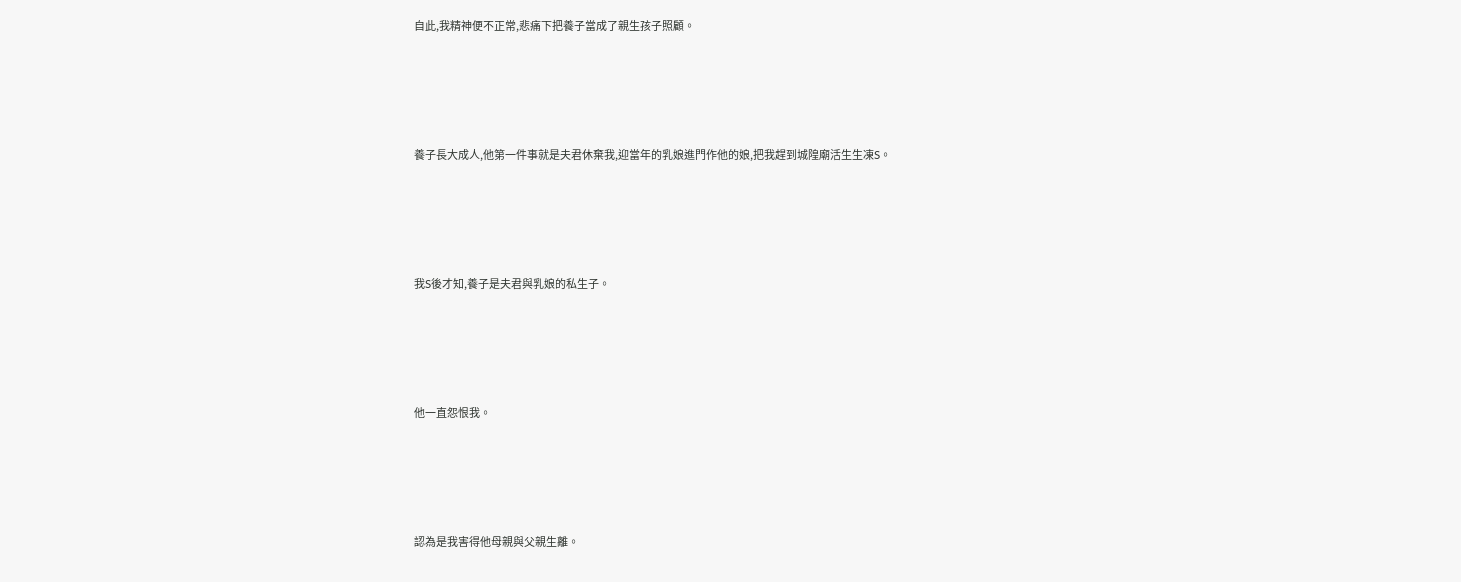自此,我精神便不正常,悲痛下把養子當成了親生孩子照顧。





養子長大成人,他第一件事就是夫君休棄我,迎當年的乳娘進門作他的娘,把我趕到城隍廟活生生凍S。





我S後才知,養子是夫君與乳娘的私生子。





他一直怨恨我。





認為是我害得他母親與父親生離。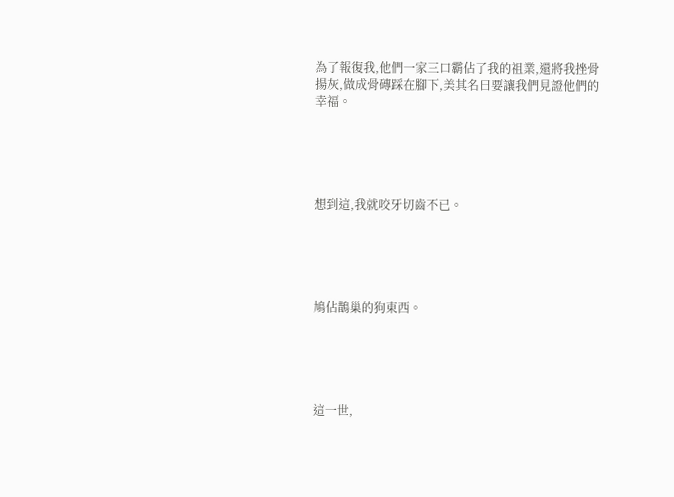為了報復我,他們一家三口霸佔了我的祖業,還將我挫骨揚灰,做成骨磚踩在腳下,美其名曰要讓我們見證他們的幸福。





想到這,我就咬牙切齒不已。





鳩佔鵲巢的狗東西。





這一世,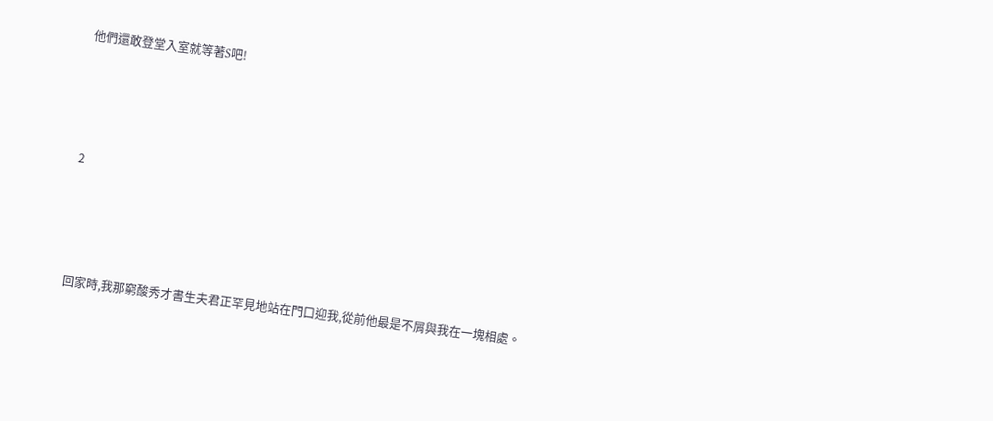他們還敢登堂入室就等著S吧!





2





回家時,我那窮酸秀才書生夫君正罕見地站在門口迎我,從前他最是不屑與我在一塊相處。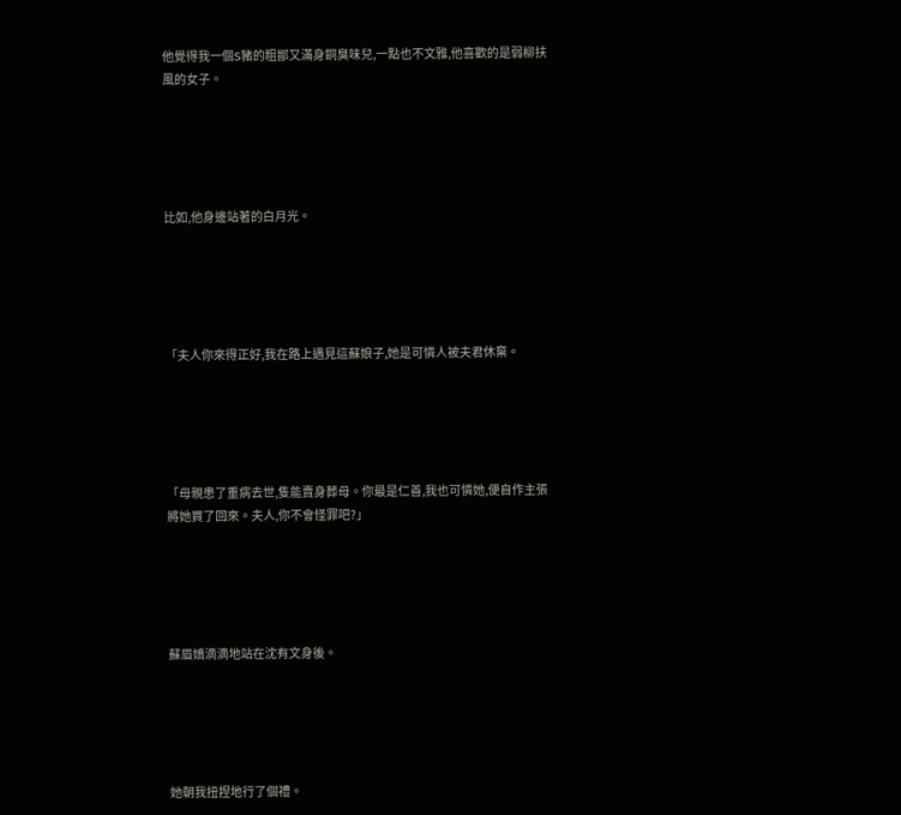他覺得我一個S豬的粗鄙又滿身銅臭味兒,一點也不文雅,他喜歡的是弱柳扶風的女子。





比如,他身邊站著的白月光。





「夫人你來得正好,我在路上遇見這蘇娘子,她是可憐人被夫君休棄。





「母親患了重病去世,隻能賣身葬母。你最是仁善,我也可憐她,便自作主張將她買了回來。夫人,你不會怪罪吧?」





蘇眉嬌滴滴地站在沈有文身後。





她朝我扭捏地行了個禮。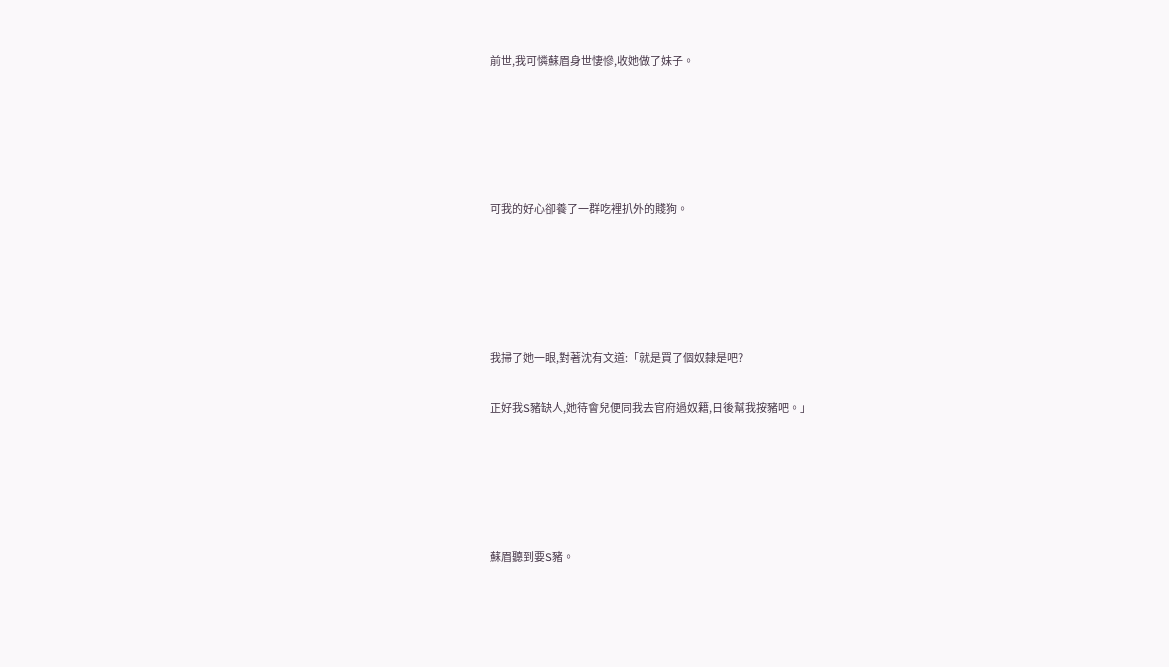前世,我可憐蘇眉身世悽慘,收她做了妹子。





可我的好心卻養了一群吃裡扒外的賤狗。





我掃了她一眼,對著沈有文道:「就是買了個奴隸是吧?

正好我S豬缺人,她待會兒便同我去官府過奴籍,日後幫我按豬吧。」





蘇眉聽到要S豬。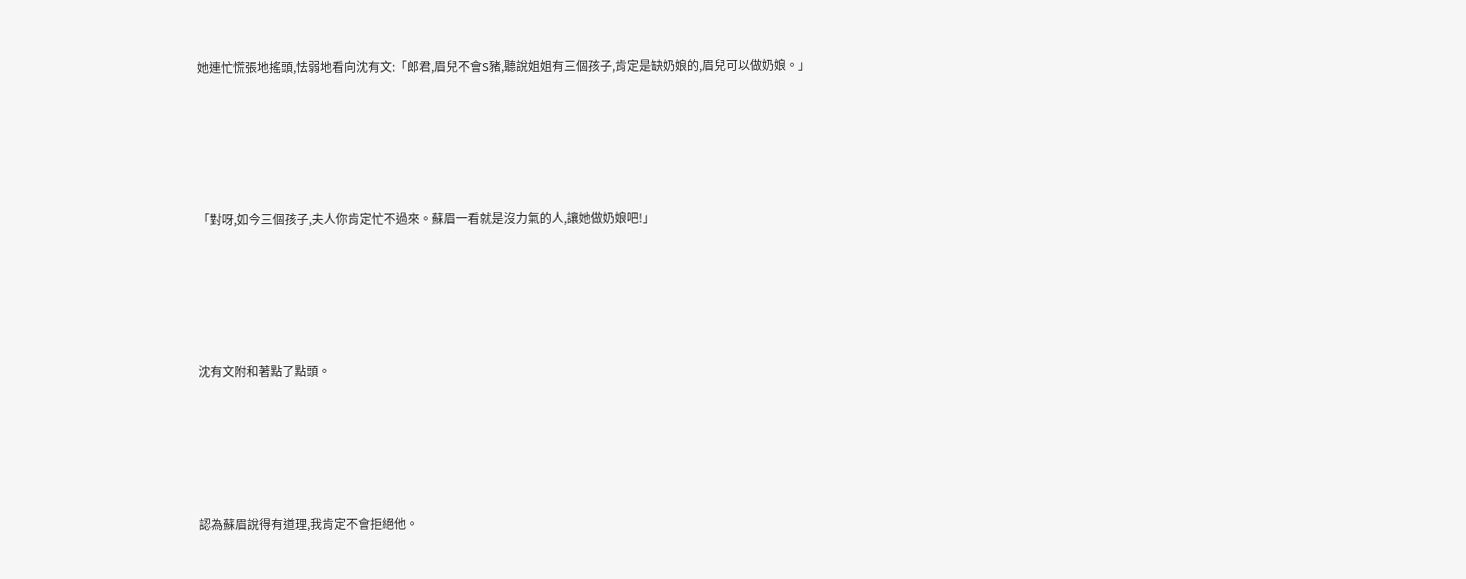她連忙慌張地搖頭,怯弱地看向沈有文:「郎君,眉兒不會S豬,聽說姐姐有三個孩子,肯定是缺奶娘的,眉兒可以做奶娘。」





「對呀,如今三個孩子,夫人你肯定忙不過來。蘇眉一看就是沒力氣的人,讓她做奶娘吧!」





沈有文附和著點了點頭。





認為蘇眉說得有道理,我肯定不會拒絕他。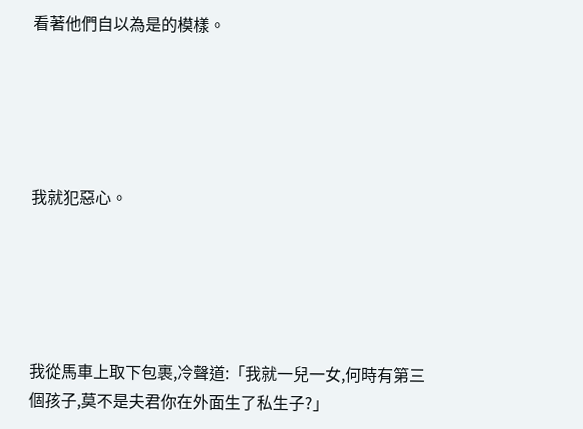看著他們自以為是的模樣。





我就犯惡心。





我從馬車上取下包裹,冷聲道:「我就一兒一女,何時有第三個孩子,莫不是夫君你在外面生了私生子?」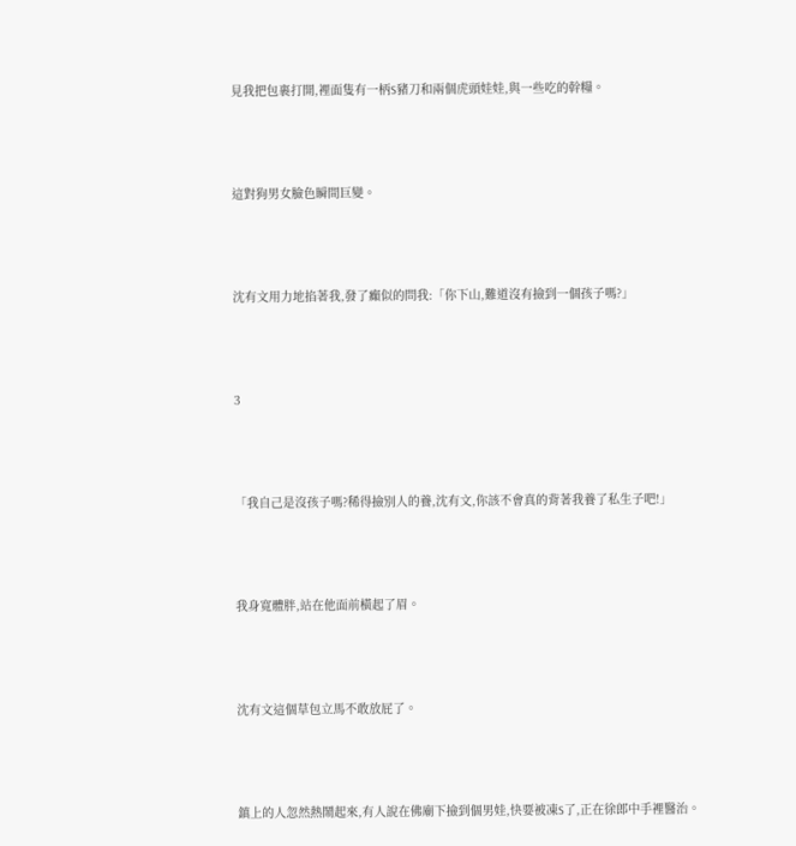見我把包裹打開,裡面隻有一柄S豬刀和兩個虎頭娃娃,與一些吃的幹糧。





這對狗男女臉色瞬間巨變。





沈有文用力地掐著我,發了癲似的問我:「你下山,難道沒有撿到一個孩子嗎?」





3





「我自己是沒孩子嗎?稀得撿別人的養,沈有文,你該不會真的背著我養了私生子吧!」





我身寬體胖,站在他面前橫起了眉。





沈有文這個草包立馬不敢放屁了。





鎮上的人忽然熱鬧起來,有人說在佛廟下撿到個男娃,快要被凍S了,正在徐郎中手裡醫治。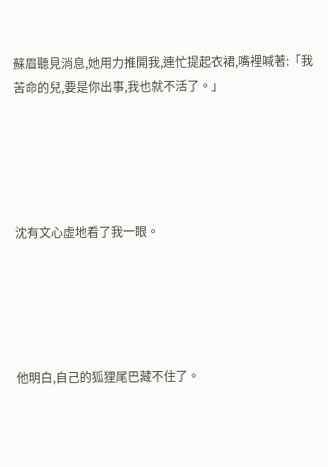蘇眉聽見消息,她用力推開我,連忙提起衣裙,嘴裡喊著:「我苦命的兒,要是你出事,我也就不活了。」





沈有文心虛地看了我一眼。





他明白,自己的狐狸尾巴藏不住了。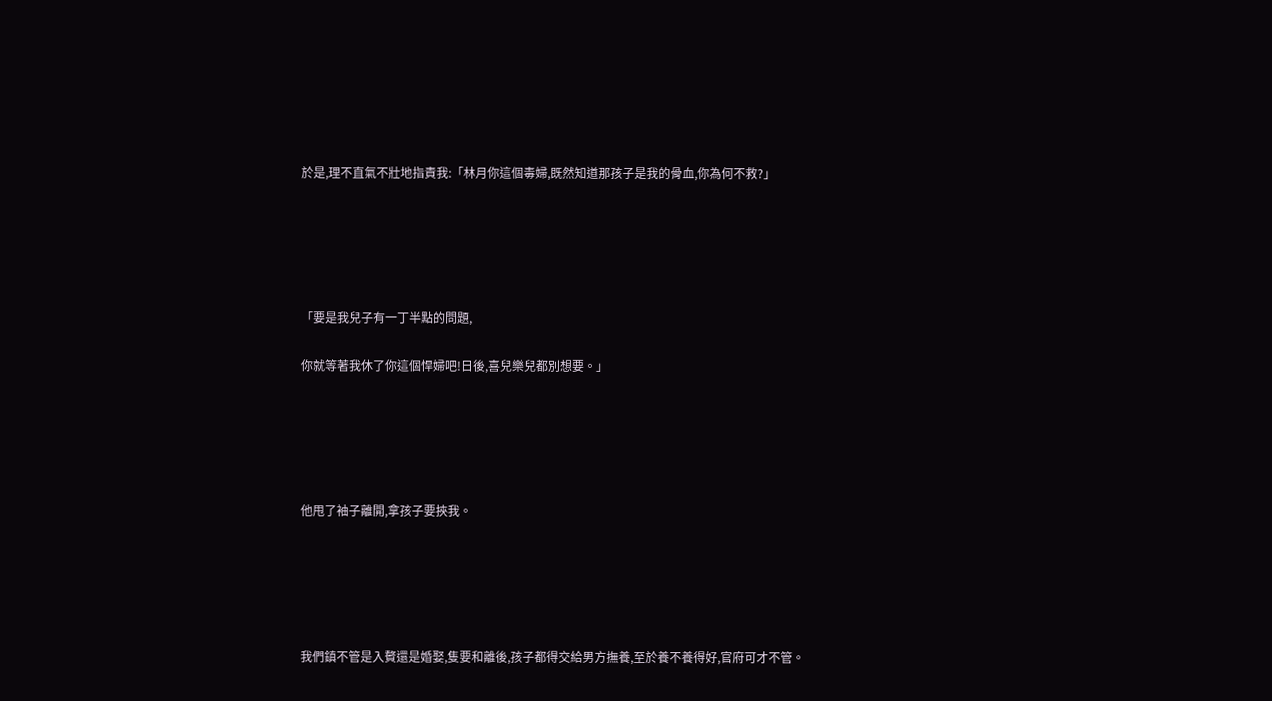於是,理不直氣不壯地指責我:「林月你這個毒婦,既然知道那孩子是我的骨血,你為何不救?」





「要是我兒子有一丁半點的問題,

你就等著我休了你這個悍婦吧!日後,喜兒樂兒都別想要。」





他甩了袖子離開,拿孩子要挾我。





我們鎮不管是入贅還是婚娶,隻要和離後,孩子都得交給男方撫養,至於養不養得好,官府可才不管。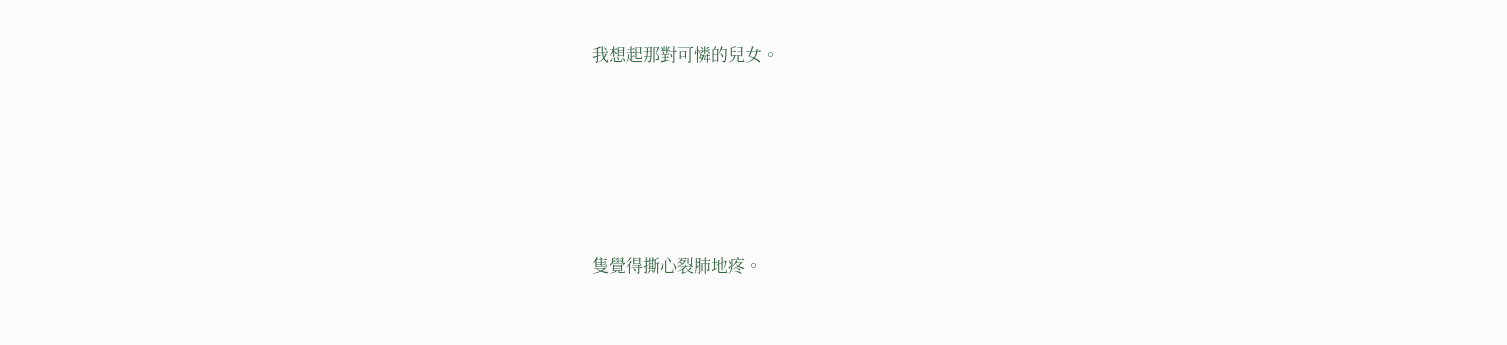我想起那對可憐的兒女。





隻覺得撕心裂肺地疼。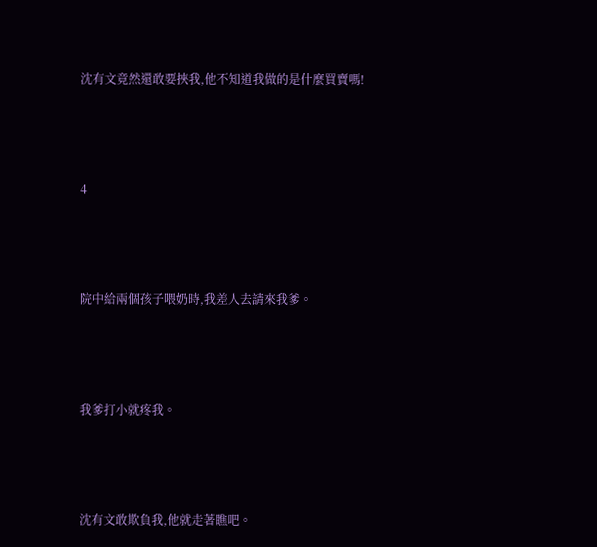沈有文竟然還敢要挾我,他不知道我做的是什麼買賣嗎!





4





院中給兩個孩子喂奶時,我差人去請來我爹。





我爹打小就疼我。





沈有文敢欺負我,他就走著瞧吧。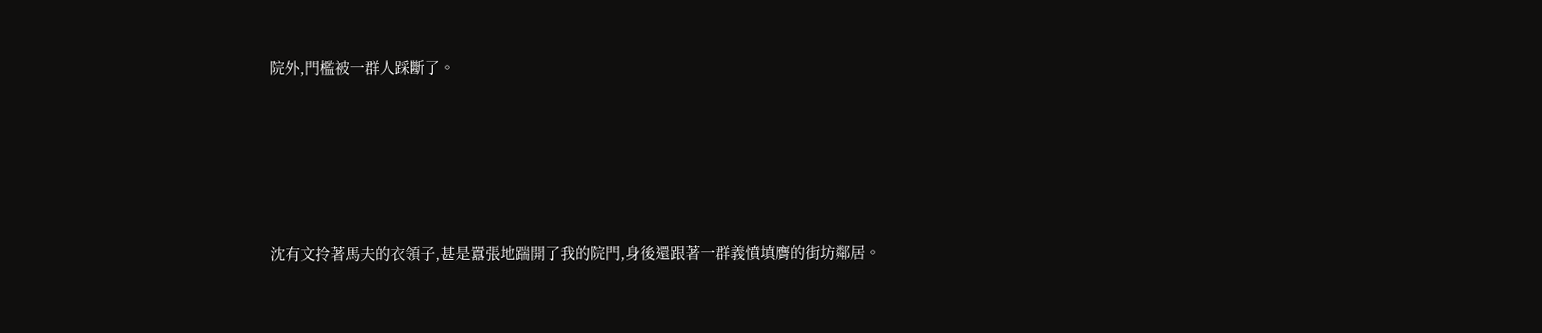院外,門檻被一群人踩斷了。





沈有文拎著馬夫的衣領子,甚是囂張地踹開了我的院門,身後還跟著一群義憤填膺的街坊鄰居。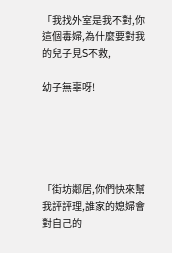「我找外室是我不對,你這個毒婦,為什麼要對我的兒子見S不救,

幼子無辜呀!





「街坊鄰居,你們快來幫我評評理,誰家的媳婦會對自己的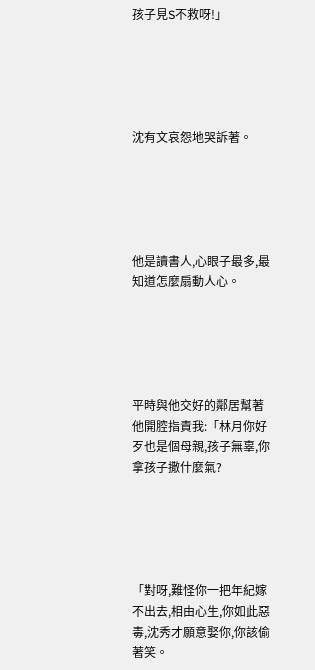孩子見S不救呀!」





沈有文哀怨地哭訴著。





他是讀書人,心眼子最多,最知道怎麼扇動人心。





平時與他交好的鄰居幫著他開腔指責我:「林月你好歹也是個母親,孩子無辜,你拿孩子撒什麼氣?





「對呀,難怪你一把年紀嫁不出去,相由心生,你如此惡毒,沈秀才願意娶你,你該偷著笑。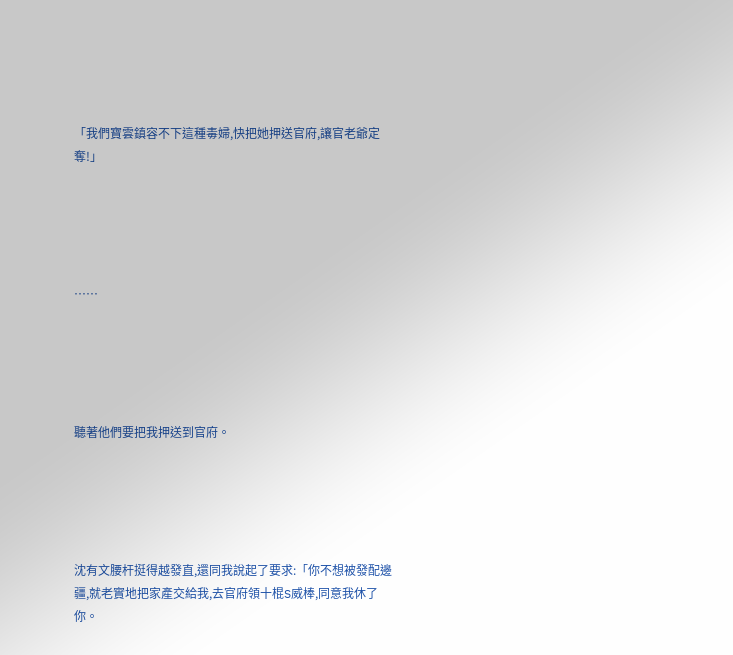「我們寶雲鎮容不下這種毒婦,快把她押送官府,讓官老爺定奪!」





……





聽著他們要把我押送到官府。





沈有文腰杆挺得越發直,還同我說起了要求:「你不想被發配邊疆,就老實地把家產交給我,去官府領十棍S威棒,同意我休了你。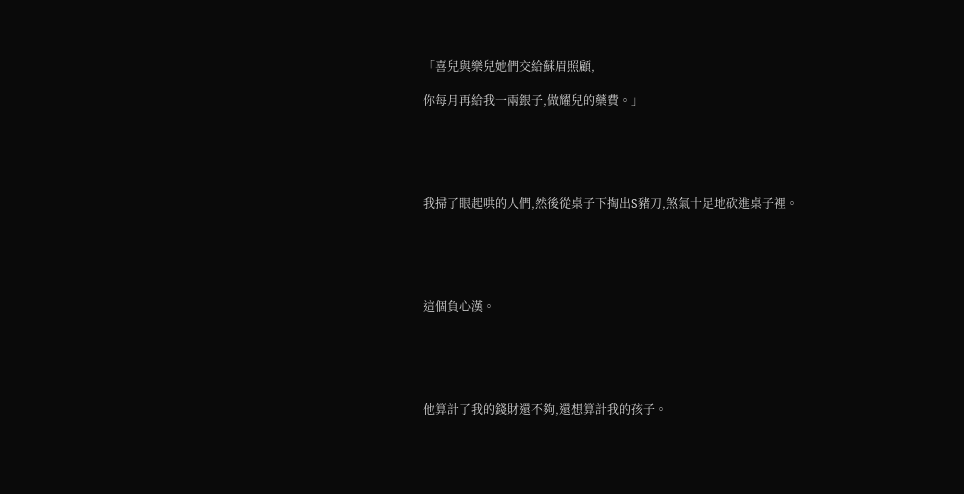「喜兒與樂兒她們交給蘇眉照顧,

你每月再給我一兩銀子,做耀兒的藥費。」





我掃了眼起哄的人們,然後從桌子下掏出S豬刀,煞氣十足地砍進桌子裡。





這個負心漢。





他算計了我的錢財還不夠,還想算計我的孩子。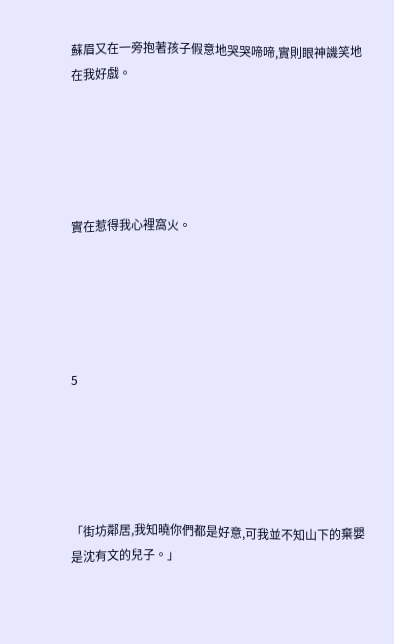蘇眉又在一旁抱著孩子假意地哭哭啼啼,實則眼神譏笑地在我好戲。





實在惹得我心裡窩火。





5





「街坊鄰居,我知曉你們都是好意,可我並不知山下的棄嬰是沈有文的兒子。」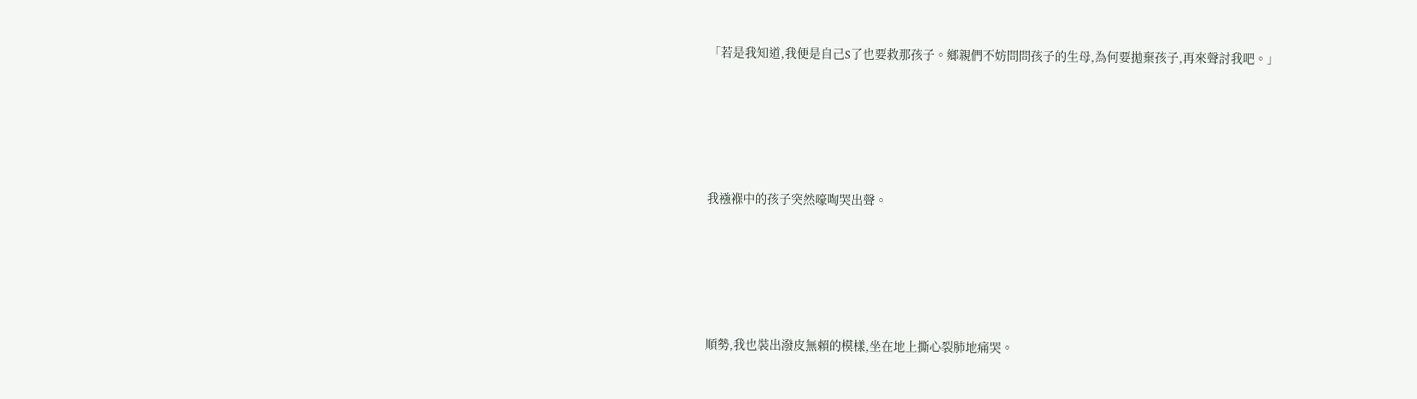「若是我知道,我便是自己S了也要救那孩子。鄉親們不妨問問孩子的生母,為何要拋棄孩子,再來聲討我吧。」





我襁褓中的孩子突然嚎啕哭出聲。





順勢,我也裝出潑皮無賴的模樣,坐在地上撕心裂肺地痛哭。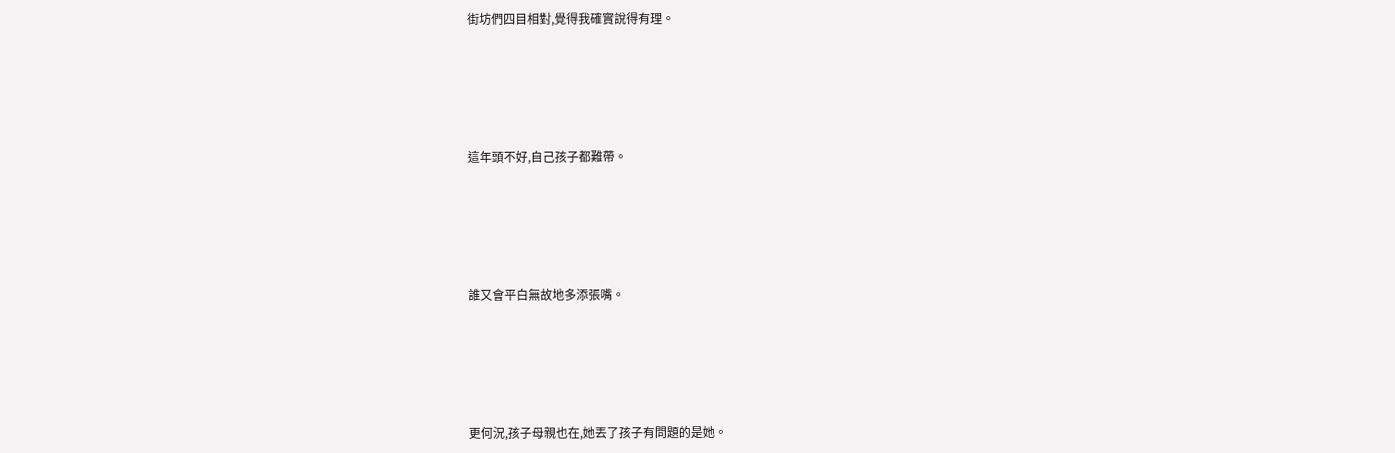街坊們四目相對,覺得我確實說得有理。





這年頭不好,自己孩子都難帶。





誰又會平白無故地多添張嘴。





更何況,孩子母親也在,她丟了孩子有問題的是她。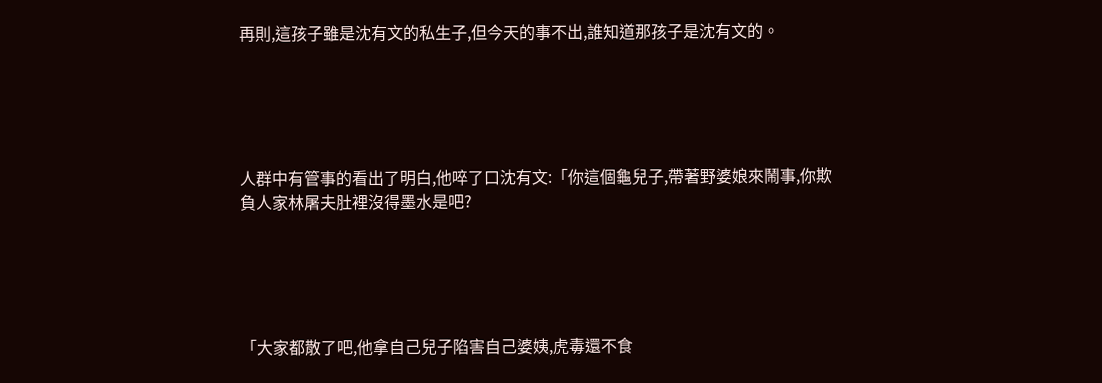再則,這孩子雖是沈有文的私生子,但今天的事不出,誰知道那孩子是沈有文的。





人群中有管事的看出了明白,他啐了口沈有文:「你這個龜兒子,帶著野婆娘來鬧事,你欺負人家林屠夫肚裡沒得墨水是吧?





「大家都散了吧,他拿自己兒子陷害自己婆姨,虎毒還不食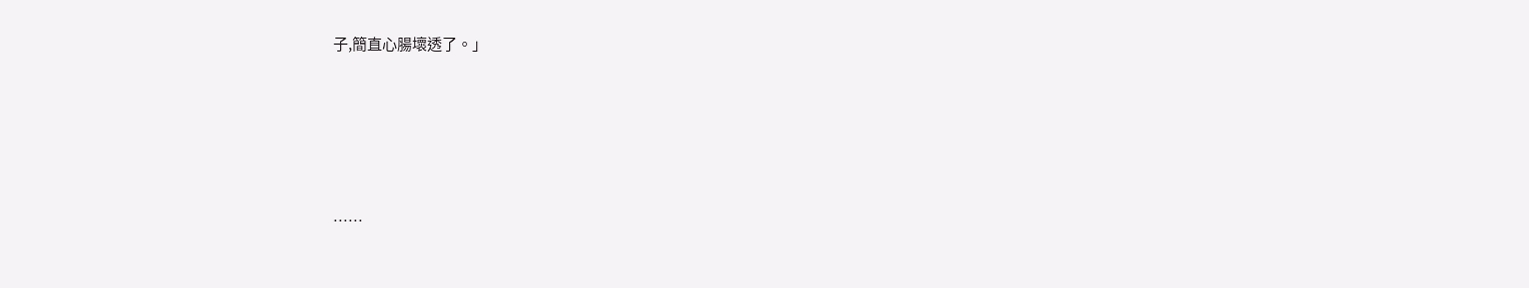子,簡直心腸壞透了。」





……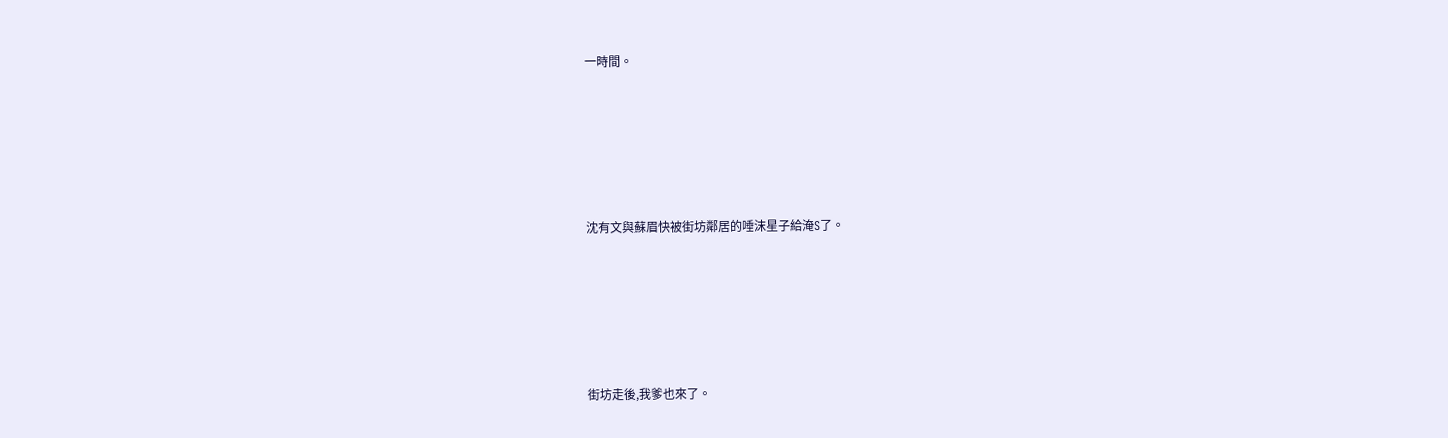一時間。





沈有文與蘇眉快被街坊鄰居的唾沫星子給淹S了。





街坊走後,我爹也來了。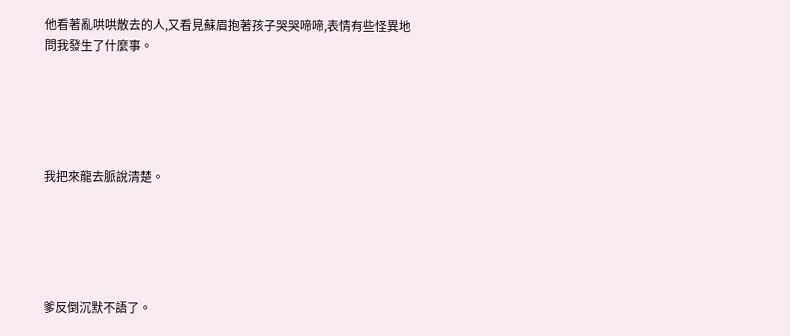他看著亂哄哄散去的人,又看見蘇眉抱著孩子哭哭啼啼,表情有些怪異地問我發生了什麼事。





我把來龍去脈說清楚。





爹反倒沉默不語了。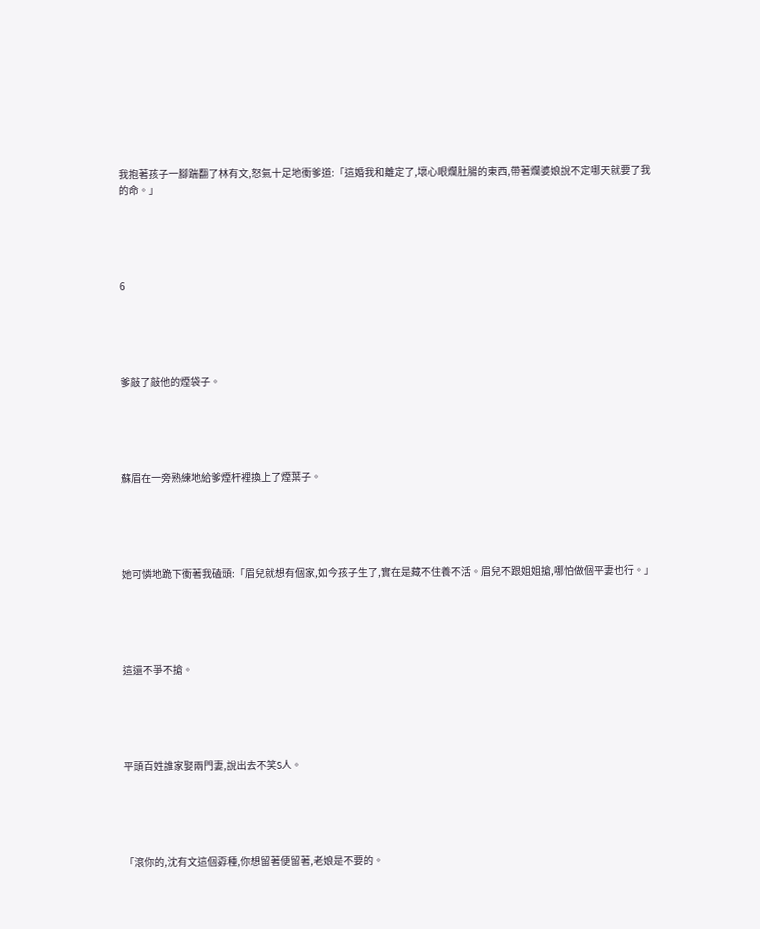我抱著孩子一腳踹翻了林有文,怒氣十足地衝爹道:「這婚我和離定了,壞心眼爛肚腸的東西,帶著爛婆娘說不定哪天就要了我的命。」





6





爹敲了敲他的煙袋子。





蘇眉在一旁熟練地給爹煙杆裡換上了煙葉子。





她可憐地跪下衝著我磕頭:「眉兒就想有個家,如今孩子生了,實在是藏不住養不活。眉兒不跟姐姐搶,哪怕做個平妻也行。」





這還不爭不搶。





平頭百姓誰家娶兩門妻,說出去不笑S人。





「滾你的,沈有文這個孬種,你想留著便留著,老娘是不要的。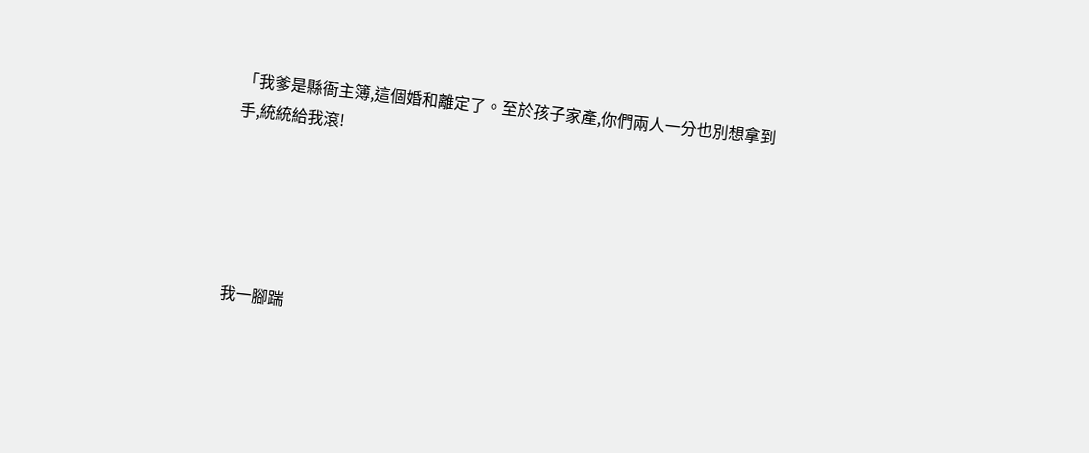「我爹是縣衙主簿,這個婚和離定了。至於孩子家產,你們兩人一分也別想拿到手,統統給我滾!





我一腳踹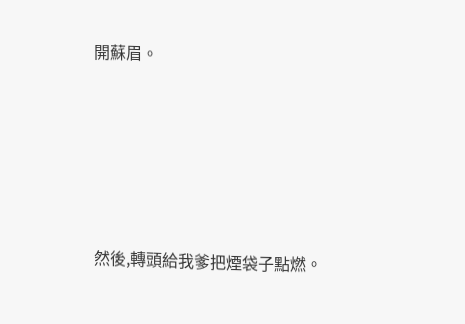開蘇眉。





然後,轉頭給我爹把煙袋子點燃。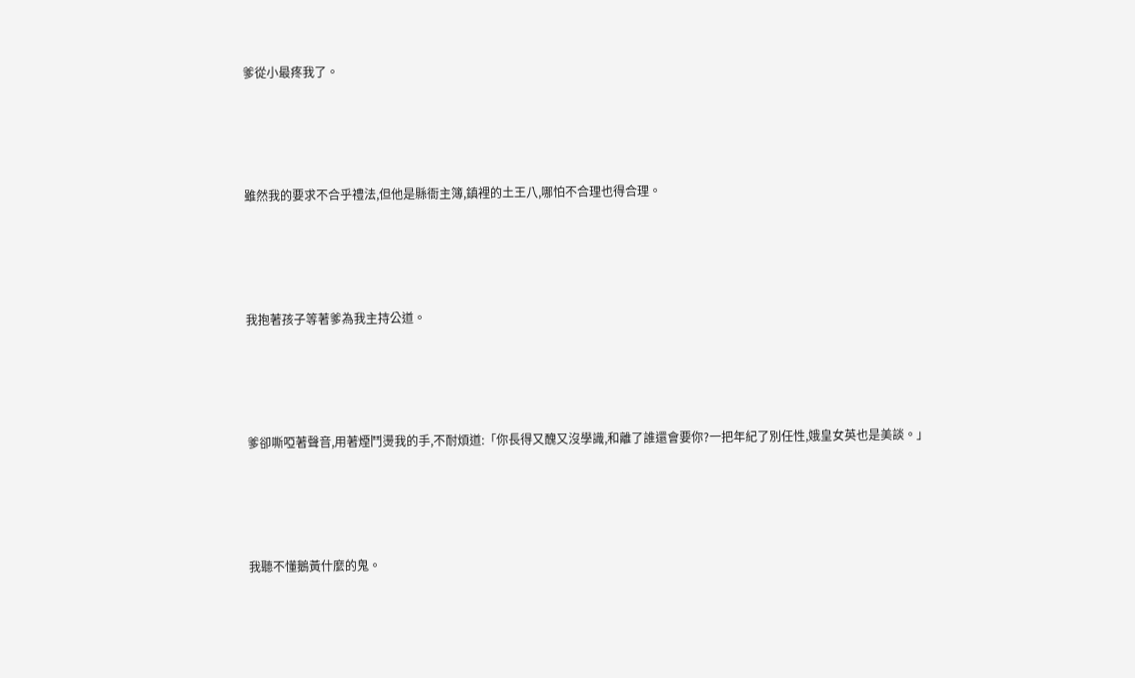爹從小最疼我了。





雖然我的要求不合乎禮法,但他是縣衙主簿,鎮裡的土王八,哪怕不合理也得合理。





我抱著孩子等著爹為我主持公道。





爹卻嘶啞著聲音,用著煙鬥燙我的手,不耐煩道:「你長得又醜又沒學識,和離了誰還會要你?一把年紀了別任性,娥皇女英也是美談。」





我聽不懂鵝黃什麼的鬼。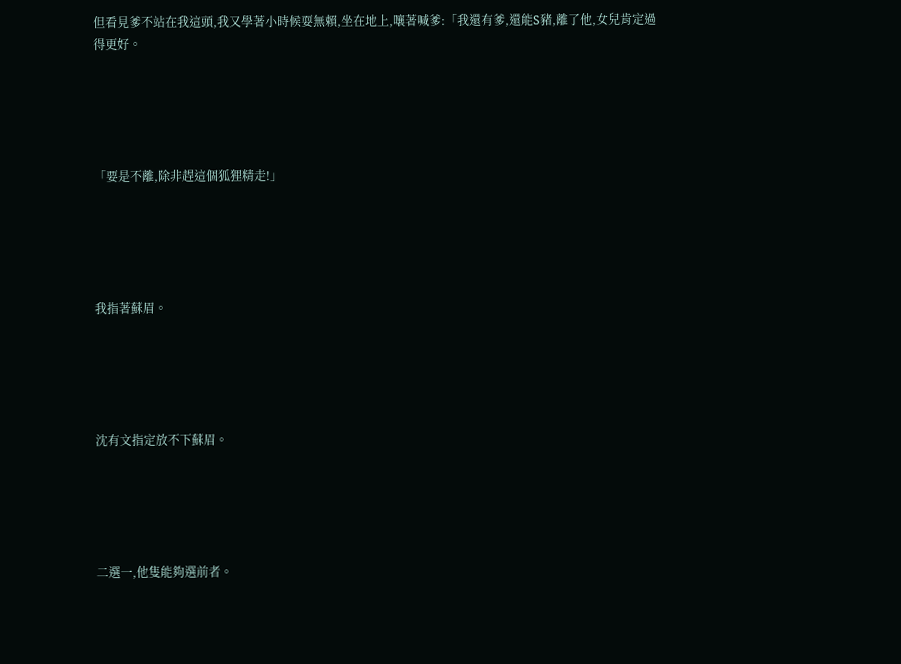但看見爹不站在我這頭,我又學著小時候耍無賴,坐在地上,嚷著喊爹:「我還有爹,還能S豬,離了他,女兒肯定過得更好。





「要是不離,除非趕這個狐狸精走!」





我指著蘇眉。





沈有文指定放不下蘇眉。





二選一,他隻能夠選前者。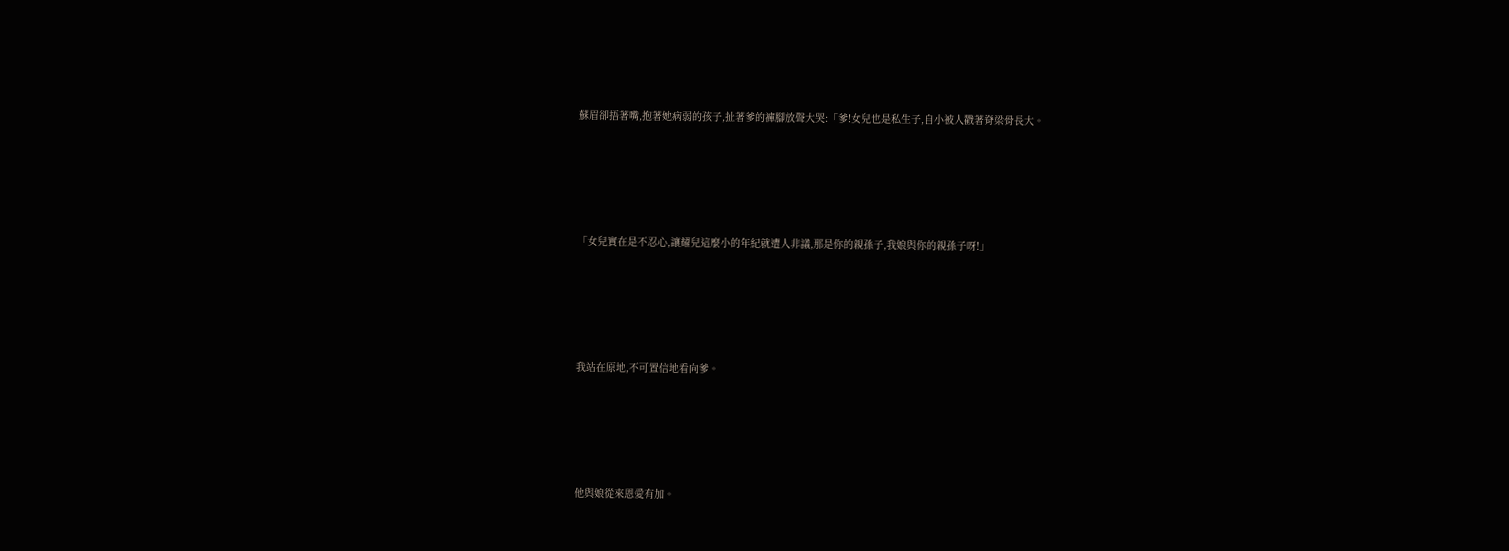蘇眉卻捂著嘴,抱著她病弱的孩子,扯著爹的褲腳放聲大哭:「爹!女兒也是私生子,自小被人戳著脊梁骨長大。





「女兒實在是不忍心,讓耀兒這麼小的年紀就遭人非議,那是你的親孫子,我娘與你的親孫子呀!」





我站在原地,不可置信地看向爹。





他與娘從來恩愛有加。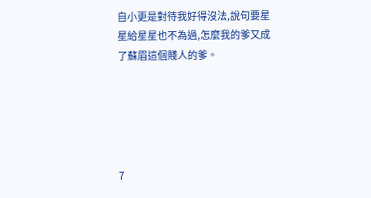自小更是對待我好得沒法,說句要星星給星星也不為過,怎麼我的爹又成了蘇眉這個賤人的爹。





7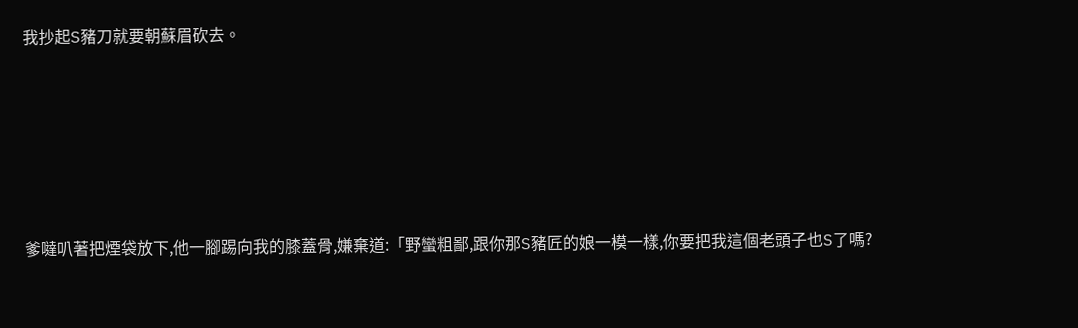我抄起S豬刀就要朝蘇眉砍去。





爹噠叭著把煙袋放下,他一腳踢向我的膝蓋骨,嫌棄道:「野蠻粗鄙,跟你那S豬匠的娘一模一樣,你要把我這個老頭子也S了嗎?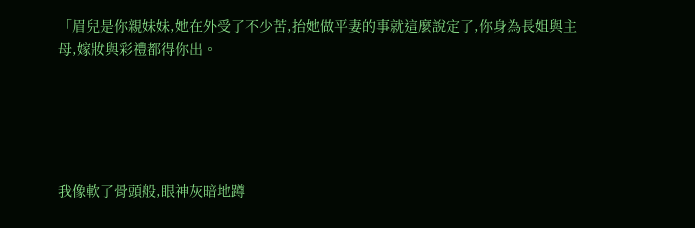「眉兒是你親妹妹,她在外受了不少苦,抬她做平妻的事就這麼說定了,你身為長姐與主母,嫁妝與彩禮都得你出。





我像軟了骨頭般,眼神灰暗地蹲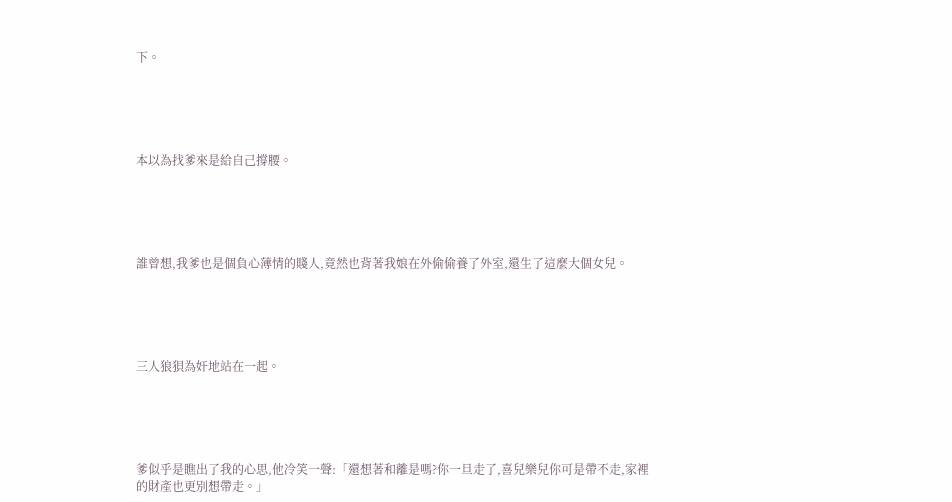下。





本以為找爹來是給自己撐腰。





誰曾想,我爹也是個負心薄情的賤人,竟然也背著我娘在外偷偷養了外室,還生了這麼大個女兒。





三人狼狽為奸地站在一起。





爹似乎是瞧出了我的心思,他冷笑一聲:「還想著和離是嗎?你一旦走了,喜兒樂兒你可是帶不走,家裡的財產也更別想帶走。」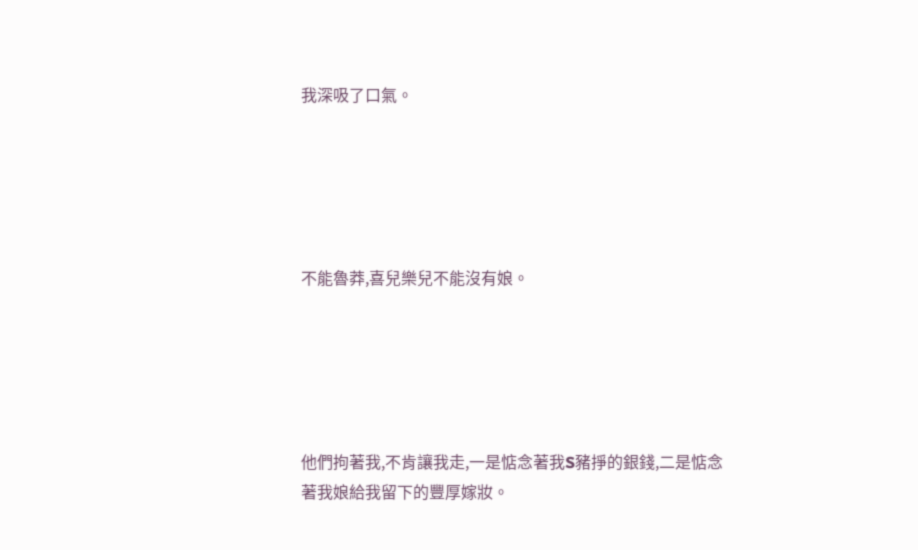我深吸了口氣。





不能魯莽,喜兒樂兒不能沒有娘。





他們拘著我,不肯讓我走,一是惦念著我S豬掙的銀錢,二是惦念著我娘給我留下的豐厚嫁妝。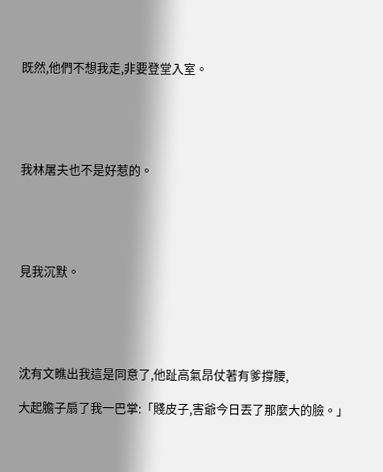既然,他們不想我走,非要登堂入室。





我林屠夫也不是好惹的。





見我沉默。





沈有文瞧出我這是同意了,他趾高氣昂仗著有爹撐腰,

大起膽子扇了我一巴掌:「賤皮子,害爺今日丟了那麼大的臉。」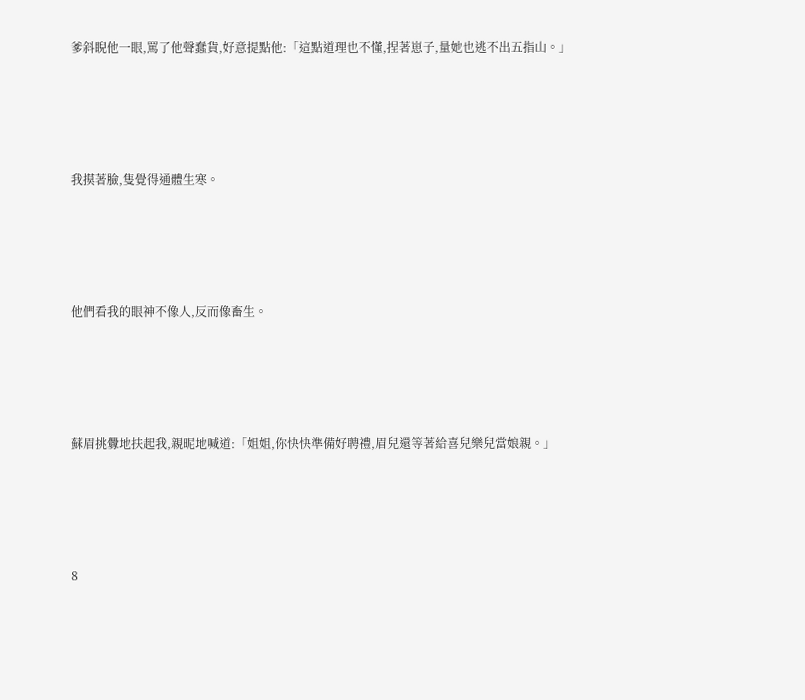爹斜睨他一眼,罵了他聲蠢貨,好意提點他:「這點道理也不懂,捏著崽子,量她也逃不出五指山。」





我摸著臉,隻覺得通體生寒。





他們看我的眼神不像人,反而像畜生。





蘇眉挑釁地扶起我,親昵地喊道:「姐姐,你快快準備好聘禮,眉兒還等著給喜兒樂兒當娘親。」





8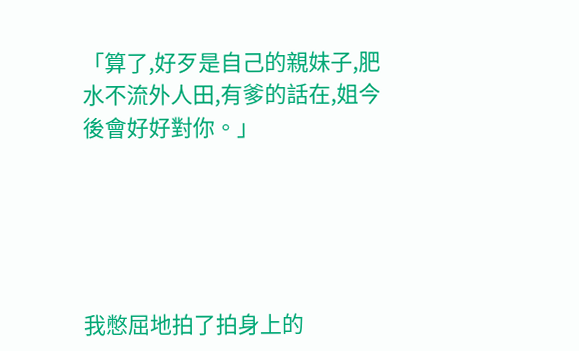「算了,好歹是自己的親妹子,肥水不流外人田,有爹的話在,姐今後會好好對你。」





我憋屈地拍了拍身上的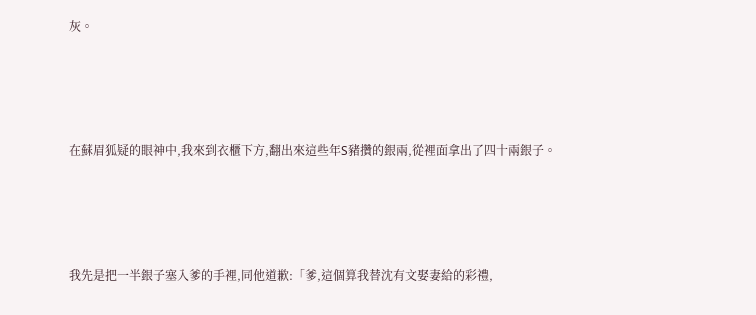灰。





在蘇眉狐疑的眼神中,我來到衣櫃下方,翻出來這些年S豬攢的銀兩,從裡面拿出了四十兩銀子。





我先是把一半銀子塞入爹的手裡,同他道歉:「爹,這個算我替沈有文娶妻給的彩禮,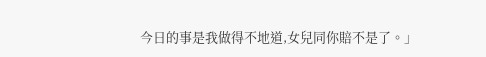今日的事是我做得不地道,女兒同你賠不是了。」